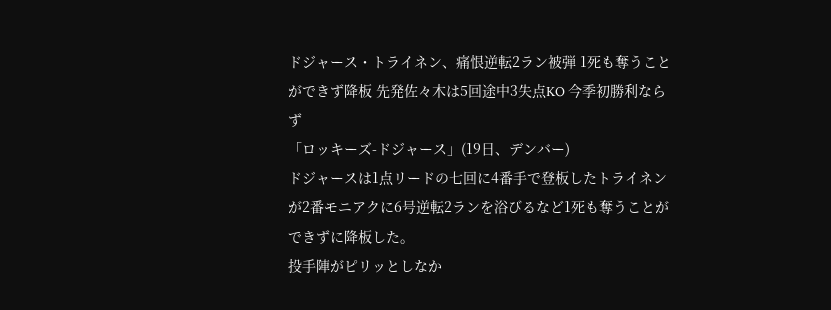ドジャース・トライネン、痛恨逆転2ラン被弾 1死も奪うことができず降板 先発佐々木は5回途中3失点KO 今季初勝利ならず
「ロッキーズ-ドジャース」(19日、デンバー)
ドジャースは1点リードの七回に4番手で登板したトライネンが2番モニアクに6号逆転2ランを浴びるなど1死も奪うことができずに降板した。
投手陣がピリッとしなか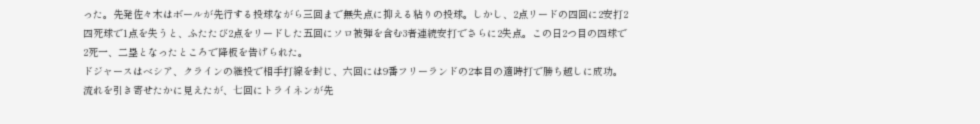った。先発佐々木はボールが先行する投球ながら三回まで無失点に抑える粘りの投球。しかし、2点リードの四回に2安打2四死球で1点を失うと、ふたたび2点をリードした五回にソロ被弾を含む3者連続安打でさらに2失点。この日2つ目の四球で2死一、二塁となったところで降板を告げられた。
ドジャースはベシア、クラインの継投で相手打線を封じ、六回には9番フリーランドの2本目の適時打で勝ち越しに成功。流れを引き寄せたかに見えたが、七回にトライネンが先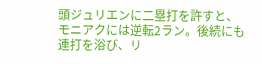頭ジュリエンに二塁打を許すと、モニアクには逆転2ラン。後続にも連打を浴び、リ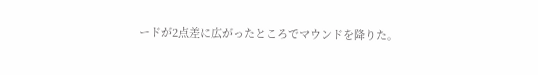ードが2点差に広がったところでマウンドを降りた。